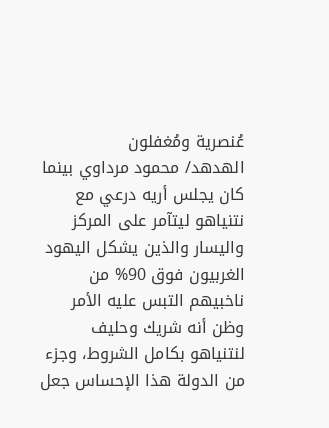عُنصرية ومُغفلون
الهدهد/ محمود مرداوي بينما كان يجلس أريه درعي مع نتنياهو ليتآمر على المركز واليسار والذين يشكل اليهود الغربيون فوق 90% من ناخبيهم التبس عليه الأمر وظن أنه شريك وحليف لنتنياهو بكامل الشروط، وجزء من الدولة هذا الإحساس جعل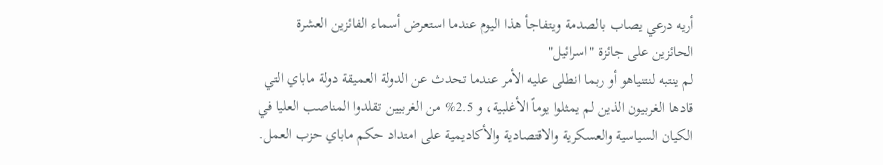أريه درعي يصاب بالصدمة ويتفاجأ هذا اليوم عندما استعرض أسماء الفائزين العشرة الحائزين على جائزة "اسرائيل"
لم ينتبه لنتنياهو أو ربما انطلى عليه الأمر عندما تحدث عن الدولة العميقة دولة ماباي التي قادها الغربيون الذين لم يمثلوا يوماً الأغلبية، و 2.5% من الغربيين تقلدوا المناصب العليا في الكيان السياسية والعسكرية والاقتصادية والأكاديمية على امتداد حكم ماباي حزب العمل.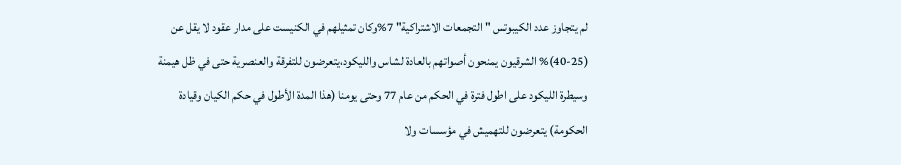لم يتجاوز عدد الكيبوتس " التجمعات الاشتراكية" 7%وكان تمثيلهم في الكنيست على مدار عقود لا يقل عن (25-40)% الشرقيون يمنحون أصواتهم بالعادة لشاس والليكود،يتعرضون للتفرقة والعنصرية حتى في ظل هيمنة وسيطرة الليكود على اطول فترة في الحكم من عام 77 وحتى يومنا (هذا المدة الأطول في حكم الكيان وقيادة الحكومة) يتعرضون للتهميش في مؤسسات ولا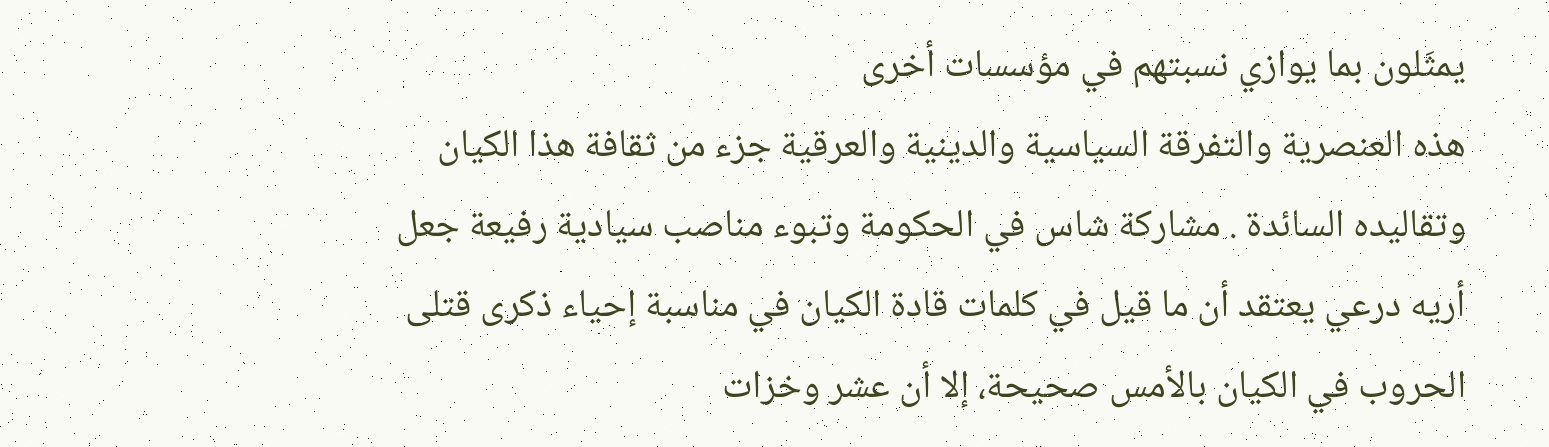يمثَلون بما يوازي نسبتهم في مؤسسات أخرى
هذه العنصرية والتفرقة السياسية والدينية والعرقية جزء من ثقافة هذا الكيان وتقاليده السائدة . مشاركة شاس في الحكومة وتبوء مناصب سيادية رفيعة جعل أريه درعي يعتقد أن ما قيل في كلمات قادة الكيان في مناسبة إحياء ذكرى قتلى الحروب في الكيان بالأمس صحيحة، إلا أن عشر وخزات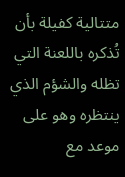متتالية كفيلة بأن تُذكره باللعنة التي تظله والشؤم الذي ينتظره وهو على موعد مع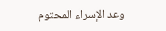وعد الإسراء المحتوم